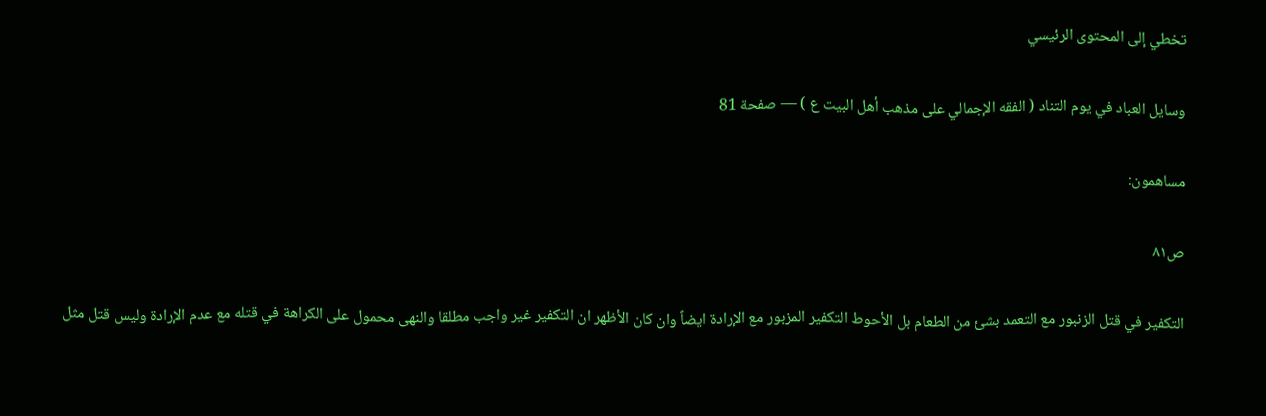تخطي إلى المحتوى الرئيسي

وسايل العباد في يوم التناد ( الفقه الإجمالي على مذهب أهل البيت ع ) — صفحة 81

مساهمون:

ص٨١

التكفير في قتل الزنبور مع التعمد بشئ من الطعام بل الأحوط التكفير المزبور مع الإرادة ايضاً وان كان الأظهر ان التكفير غير واجب مطلقا والنهى محمول على الكراهة في قتله مع عدم الإرادة وليس قتل مثل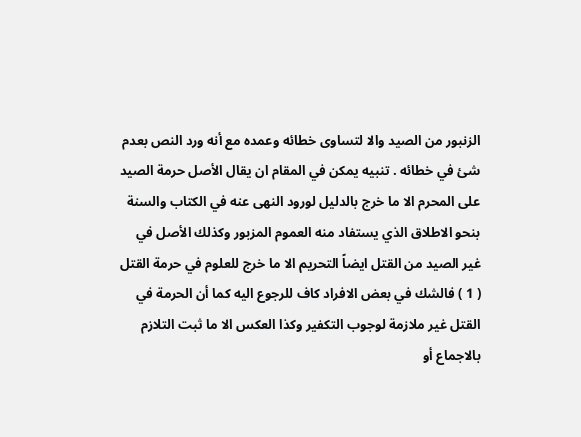الزنبور من الصيد والا لتساوى خطائه وعمده مع أنه ورد النص بعدم شئ في خطائه . تنبيه يمكن في المقام ان يقال الأصل حرمة الصيد على المحرم الا ما خرج بالدليل لورود النهى عنه في الكتاب والسنة بنحو الاطلاق الذي يستفاد منه العموم المزبور وكذلك الأصل في غير الصيد من القتل ايضاً التحريم الا ما خرج للعلوم في حرمة القتل ( 1 ) فالشك في بعض الافراد كاف للرجوع اليه كما أن الحرمة في القتل غير ملازمة لوجوب التكفير وكذا العكس الا ما ثبت التلازم بالاجماع أو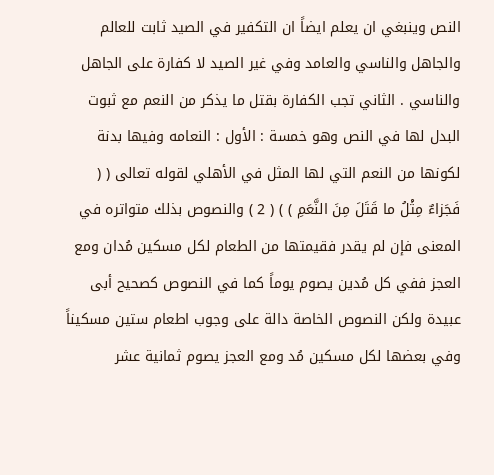النص وينبغي ان يعلم ايضاً ان التكفير في الصيد ثابت للعالم والجاهل والناسي والعامد وفي غير الصيد لا كفارة على الجاهل والناسي . الثاني تجب الكفارة بقتل ما يذكر من النعم مع ثبوت البدل لها في النص وهو خمسة : الأول : النعامه وفيها بدنة لكونها من النعم التي لها المثل في الأهلي لقوله تعالى ( ( فَجَزاءٌ مِثْلُ ما قَتَلَ مِنَ النَّعَمِ ) ) ( 2 ) والنصوص بذلك متواتره في المعنى فإن لم يقدر فقيمتها من الطعام لكل مسكين مُدان ومع العجز ففي كل مُدين يصوم يوماً كما في النصوص كصحيح أبى عبيدة ولكن النصوص الخاصة دالة على وجوب اطعام ستين مسكيناً وفي بعضها لكل مسكين مُد ومع العجز يصوم ثمانية عشر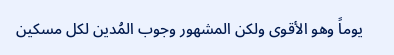يوماً وهو الأقوى ولكن المشهور وجوب المُدين لكل مسكين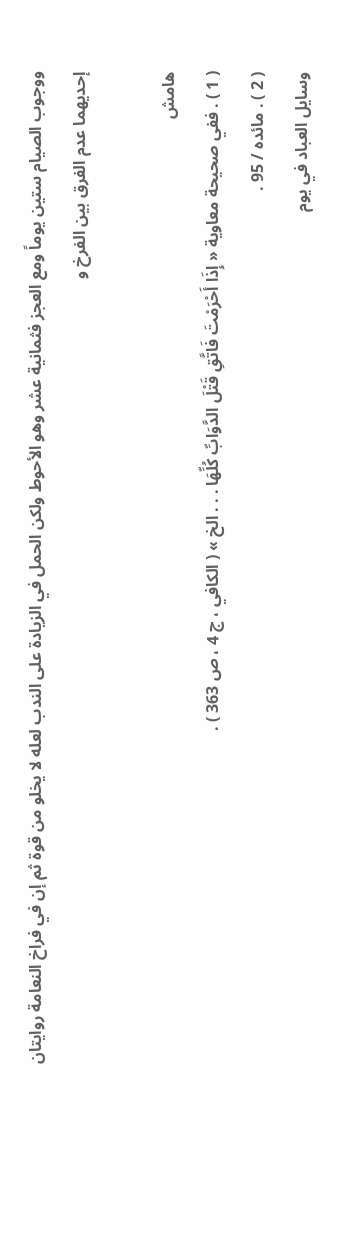ووجوب الصيام ستين يوماً ومع العجز فثمانية عشر وهو الأحوط ولكن الحمل في الزيادة على الندب لعله لا يخلو من قوة ثم إن في فراخ النعامة روايتان إحديهما عدم الفرق بين الفرخ و

هامش
( 1 ) . ففي صحيحة معاوية « إِذَا أَحْرَمْتَ فَاتَّقِ قَتْلَ الدَّوَابِّ كُلِّهَا . . . الخ » ( الكافي ، ج 4 ، ص 363 ) .
( 2 ) . مائده / 95 .
وسايل العباد في يوم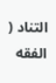التناد ( الفقه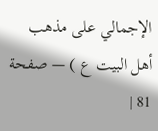الإجمالي على مذهب أهل البيت ع ) — صفحة 81 |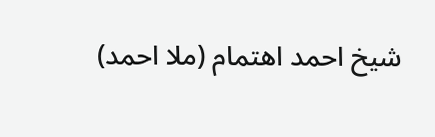شيخ احمد اهتمام (ملا احمد)